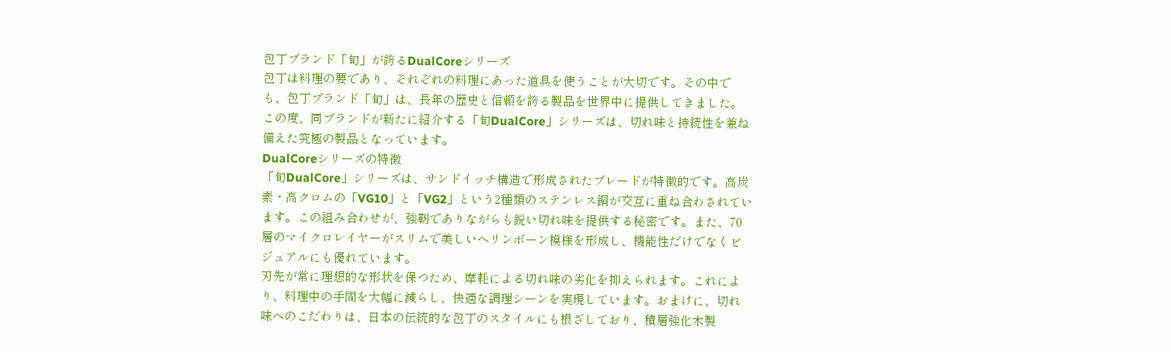包丁ブランド「旬」が誇るDualCoreシリーズ
包丁は料理の要であり、それぞれの料理にあった道具を使うことが大切です。その中でも、包丁ブランド「旬」は、長年の歴史と信頼を誇る製品を世界中に提供してきました。この度、同ブランドが新たに紹介する「旬DualCore」シリーズは、切れ味と持続性を兼ね備えた究極の製品となっています。
DualCoreシリーズの特徴
「旬DualCore」シリーズは、サンドイッチ構造で形成されたブレードが特徴的です。高炭素・高クロムの「VG10」と「VG2」という2種類のステンレス鋼が交互に重ね合わされています。この組み合わせが、強靭でありながらも鋭い切れ味を提供する秘密です。また、70層のマイクロレイヤーがスリムで美しいヘリンボーン模様を形成し、機能性だけでなくビジュアルにも優れています。
刃先が常に理想的な形状を保つため、摩耗による切れ味の劣化を抑えられます。これにより、料理中の手間を大幅に減らし、快適な調理シーンを実現しています。おまけに、切れ味へのこだわりは、日本の伝統的な包丁のスタイルにも根ざしており、積層強化木製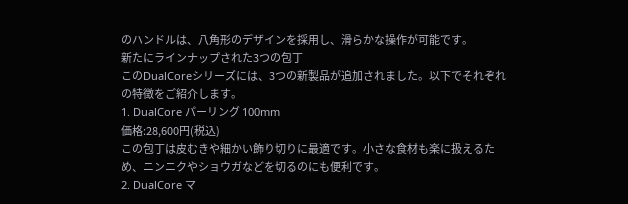のハンドルは、八角形のデザインを採用し、滑らかな操作が可能です。
新たにラインナップされた3つの包丁
このDualCoreシリーズには、3つの新製品が追加されました。以下でそれぞれの特徴をご紹介します。
1. DualCore パーリング 100mm
価格:28,600円(税込)
この包丁は皮むきや細かい飾り切りに最適です。小さな食材も楽に扱えるため、ニンニクやショウガなどを切るのにも便利です。
2. DualCore マ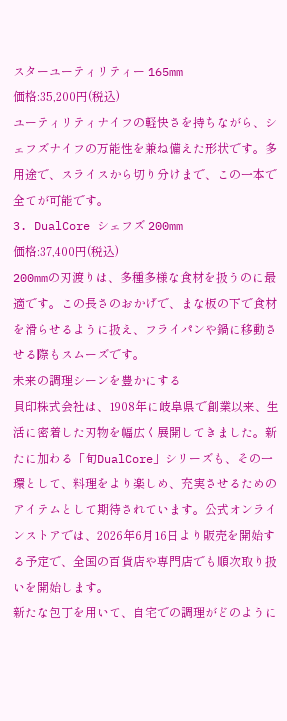スターユーティリティー 165mm
価格:35,200円(税込)
ユーティリティナイフの軽快さを持ちながら、シェフズナイフの万能性を兼ね備えた形状です。多用途で、スライスから切り分けまで、この一本で全てが可能です。
3. DualCore シェフズ 200mm
価格:37,400円(税込)
200mmの刃渡りは、多種多様な食材を扱うのに最適です。この長さのおかげで、まな板の下で食材を滑らせるように扱え、フライパンや鍋に移動させる際もスムーズです。
未来の調理シーンを豊かにする
貝印株式会社は、1908年に岐阜県で創業以来、生活に密着した刃物を幅広く展開してきました。新たに加わる「旬DualCore」シリーズも、その一環として、料理をより楽しめ、充実させるためのアイテムとして期待されています。公式オンラインストアでは、2026年6月16日より販売を開始する予定で、全国の百貨店や専門店でも順次取り扱いを開始します。
新たな包丁を用いて、自宅での調理がどのように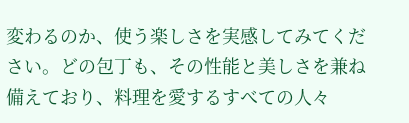変わるのか、使う楽しさを実感してみてください。どの包丁も、その性能と美しさを兼ね備えており、料理を愛するすべての人々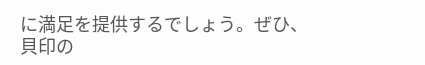に満足を提供するでしょう。ぜひ、貝印の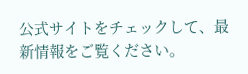公式サイトをチェックして、最新情報をご覧ください。